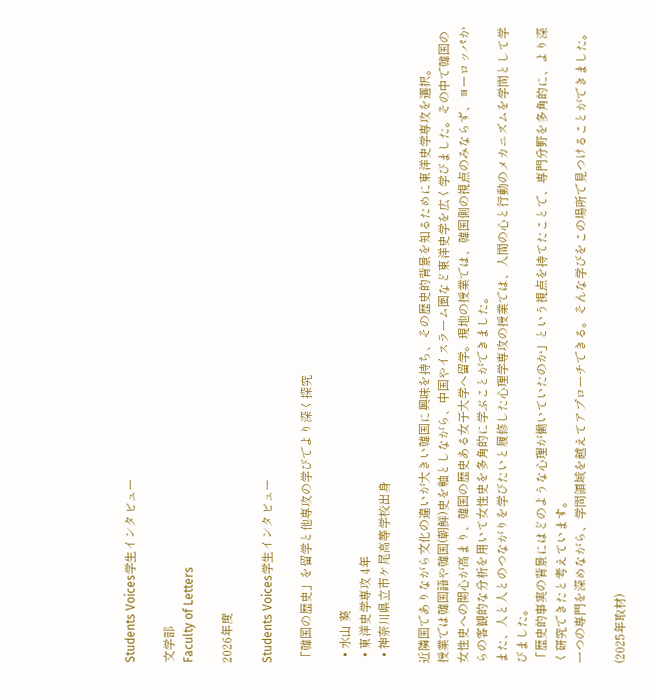Students Voices学生インタビュー

文学部
Faculty of Letters

2026年度

Students Voices学生インタビュー

「韓国の歴史」を留学と他専攻の学びでより深く探究

  • 水山 葵
  • 東洋史学専攻 4年
  • 神奈川県立市ケ尾高等学校出身

近隣国でありながら文化の違いが大きい韓国に興味を持ち、その歴史的背景を知るために東洋史学専攻を選択。
授業では韓国語や韓国(朝鮮)史を軸としながら、中国やイスラーム圏など東洋史学を広く学びました。その中で韓国の女性史への関心が高まり、韓国の歴史ある女子大学へ留学。現地の授業では、韓国側の視点のみならず、ヨーロッパからの客観的な分析を用いて女性史を多角的に学ぶことができました。
また、人と人とのつながりを学びたいと履修した心理学専攻の授業では、人間の心と行動のメカニズムを学問として学びました。
「歴史的事実の背景にはどのような心理が働いていたのか」という視点を持てたことで、専門分野を多角的に、より深く研究できたと考えています。
一つの専門を深めながら、学問領域を越えてアプローチできる。そんな学びをこの場所で見つけることができました。

(2025年取材)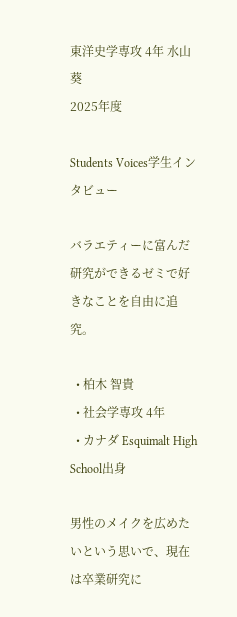東洋史学専攻 4年 水山 葵
2025年度

Students Voices学生インタビュー

バラエティーに富んだ研究ができるゼミで好きなことを自由に追究。

  • 柏⽊ 智貴
  • 社会学専攻 4年
  • カナダ Esquimalt High School出身

男性のメイクを広めたいという思いで、現在は卒業研究に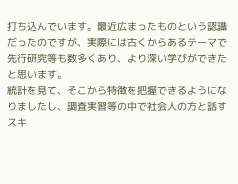打ち込んでいます。最近広まったものという認識だったのですが、実際には古くからあるテーマで先行研究等も数多くあり、より深い学びができたと思います。
統計を見て、そこから特徴を把握できるようになりましたし、調査実習等の中で社会人の方と話すスキ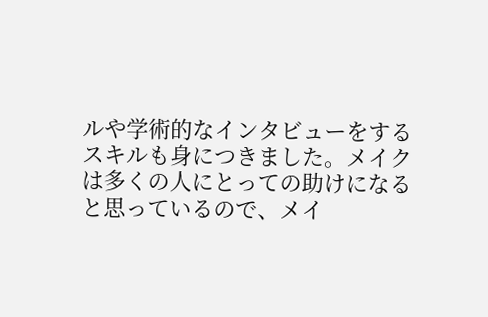ルや学術的なインタビューをするスキルも身につきました。メイクは多くの人にとっての助けになると思っているので、メイ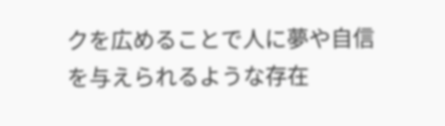クを広めることで人に夢や自信を与えられるような存在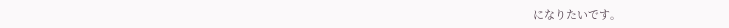になりたいです。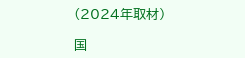(2024年取材)

国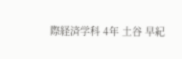際経済学科 4年 土谷 早紀